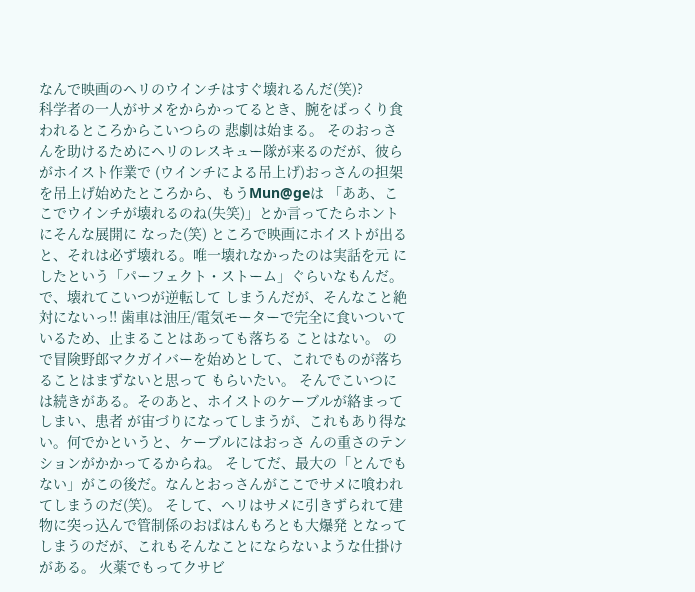なんで映画のヘリのウインチはすぐ壊れるんだ(笑)?
科学者の一人がサメをからかってるとき、腕をばっくり食われるところからこいつらの 悲劇は始まる。 そのおっさんを助けるためにヘリのレスキュー隊が来るのだが、彼らがホイスト作業で (ウインチによる吊上げ)おっさんの担架を吊上げ始めたところから、もうMun@geは 「ああ、ここでウインチが壊れるのね(失笑)」とか言ってたらホントにそんな展開に なった(笑) ところで映画にホイストが出ると、それは必ず壊れる。唯一壊れなかったのは実話を元 にしたという「パーフェクト・ストーム」ぐらいなもんだ。で、壊れてこいつが逆転して しまうんだが、そんなこと絶対にないっ!! 歯車は油圧/電気モーターで完全に食いついているため、止まることはあっても落ちる ことはない。 ので冒険野郎マクガイバーを始めとして、これでものが落ちることはまずないと思って もらいたい。 そんでこいつには続きがある。そのあと、ホイストのケーブルが絡まってしまい、患者 が宙づりになってしまうが、これもあり得ない。何でかというと、ケーブルにはおっさ んの重さのテンションがかかってるからね。 そしてだ、最大の「とんでもない」がこの後だ。なんとおっさんがここでサメに喰われ てしまうのだ(笑)。 そして、ヘリはサメに引きずられて建物に突っ込んで管制係のおばはんもろとも大爆発 となってしまうのだが、これもそんなことにならないような仕掛けがある。 火薬でもってクサビ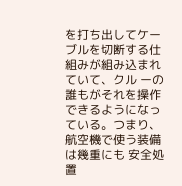を打ち出してケーブルを切断する仕組みが組み込まれていて、クル ーの誰もがそれを操作できるようになっている。つまり、航空機で使う装備は幾重にも 安全処置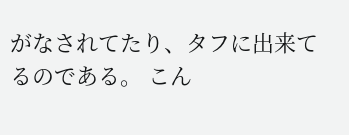がなされてたり、タフに出来てるのである。 こん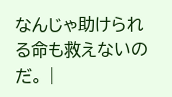なんじゃ助けられる命も救えないのだ。 |